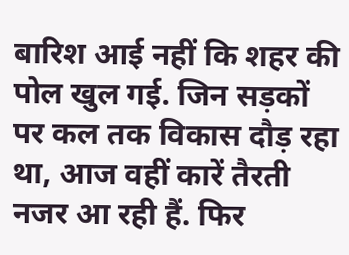बारिश आई नहीं कि शहर की पोल खुल गई. जिन सड़कों पर कल तक विकास दौड़ रहा था, आज वहीं कारें तैरती नजर आ रही हैं. फिर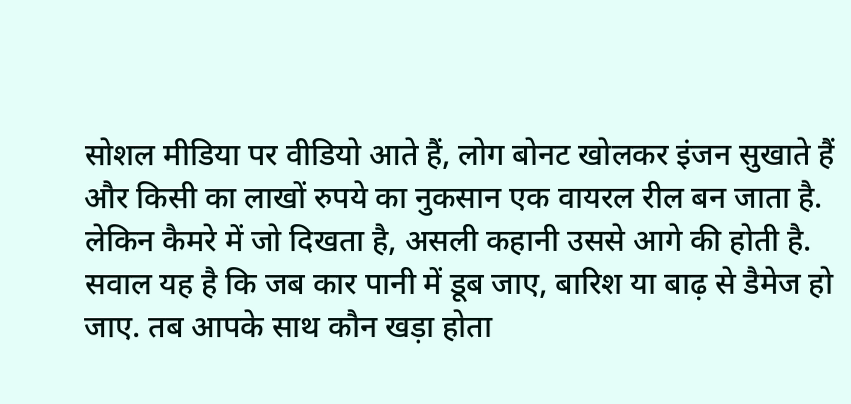सोशल मीडिया पर वीडियो आते हैं, लोग बोनट खोलकर इंजन सुखाते हैं और किसी का लाखों रुपये का नुकसान एक वायरल रील बन जाता है. लेकिन कैमरे में जो दिखता है, असली कहानी उससे आगे की होती है.
सवाल यह है कि जब कार पानी में डूब जाए, बारिश या बाढ़ से डैमेज हो जाए. तब आपके साथ कौन खड़ा होता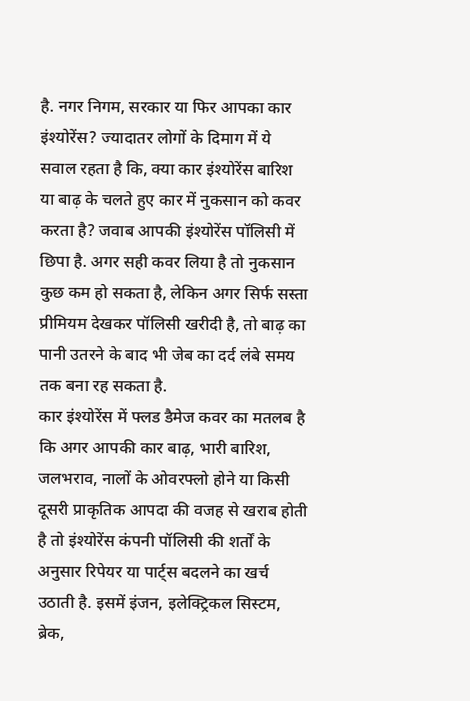है. नगर निगम, सरकार या फिर आपका कार इंश्योरेंस? ज्यादातर लोगों के दिमाग में ये सवाल रहता है कि, क्या कार इंश्योरेंस बारिश या बाढ़ के चलते हुए कार में नुकसान को कवर करता है? जवाब आपकी इंश्योरेंस पॉलिसी में छिपा है. अगर सही कवर लिया है तो नुकसान कुछ कम हो सकता है, लेकिन अगर सिर्फ सस्ता प्रीमियम देखकर पॉलिसी खरीदी है, तो बाढ़ का पानी उतरने के बाद भी जेब का दर्द लंबे समय तक बना रह सकता है.
कार इंश्योरेंस में फ्लड डैमेज कवर का मतलब है कि अगर आपकी कार बाढ़, भारी बारिश, जलभराव, नालों के ओवरफ्लो होने या किसी दूसरी प्राकृतिक आपदा की वजह से खराब होती है तो इंश्योरेंस कंपनी पॉलिसी की शर्तों के अनुसार रिपेयर या पार्ट्स बदलने का खर्च उठाती है. इसमें इंजन, इलेक्ट्रिकल सिस्टम, ब्रेक,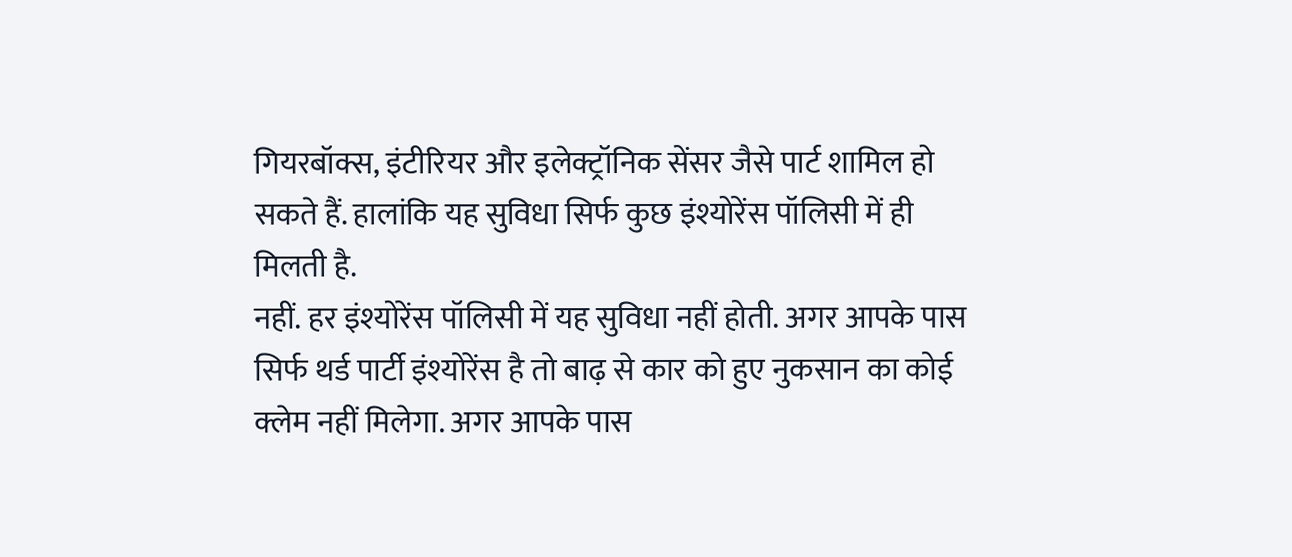गियरबॉक्स, इंटीरियर और इलेक्ट्रॉनिक सेंसर जैसे पार्ट शामिल हो सकते हैं. हालांकि यह सुविधा सिर्फ कुछ इंश्योरेंस पॉलिसी में ही मिलती है.
नहीं. हर इंश्योरेंस पॉलिसी में यह सुविधा नहीं होती. अगर आपके पास सिर्फ थर्ड पार्टी इंश्योरेंस है तो बाढ़ से कार को हुए नुकसान का कोई क्लेम नहीं मिलेगा. अगर आपके पास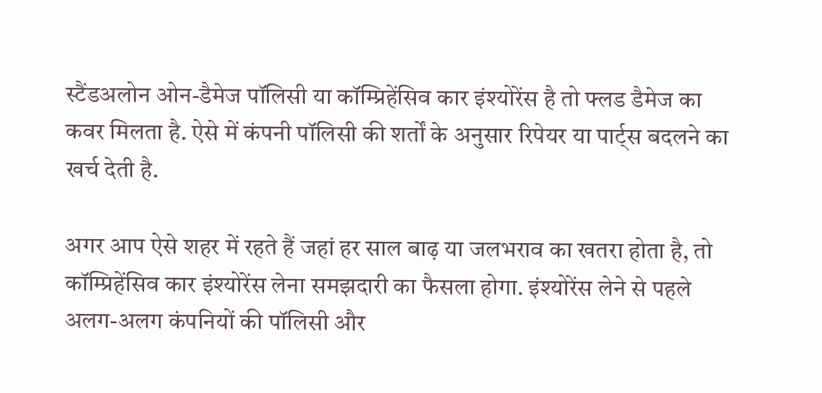स्टैंडअलोन ओन-डैमेज पॉलिसी या कॉम्प्रिहेंसिव कार इंश्योरेंस है तो फ्लड डैमेज का कवर मिलता है. ऐसे में कंपनी पॉलिसी की शर्तों के अनुसार रिपेयर या पार्ट्स बदलने का खर्च देती है.

अगर आप ऐसे शहर में रहते हैं जहां हर साल बाढ़ या जलभराव का खतरा होता है, तो कॉम्प्रिहेंसिव कार इंश्योरेंस लेना समझदारी का फैसला होगा. इंश्योरेंस लेने से पहले अलग-अलग कंपनियों की पॉलिसी और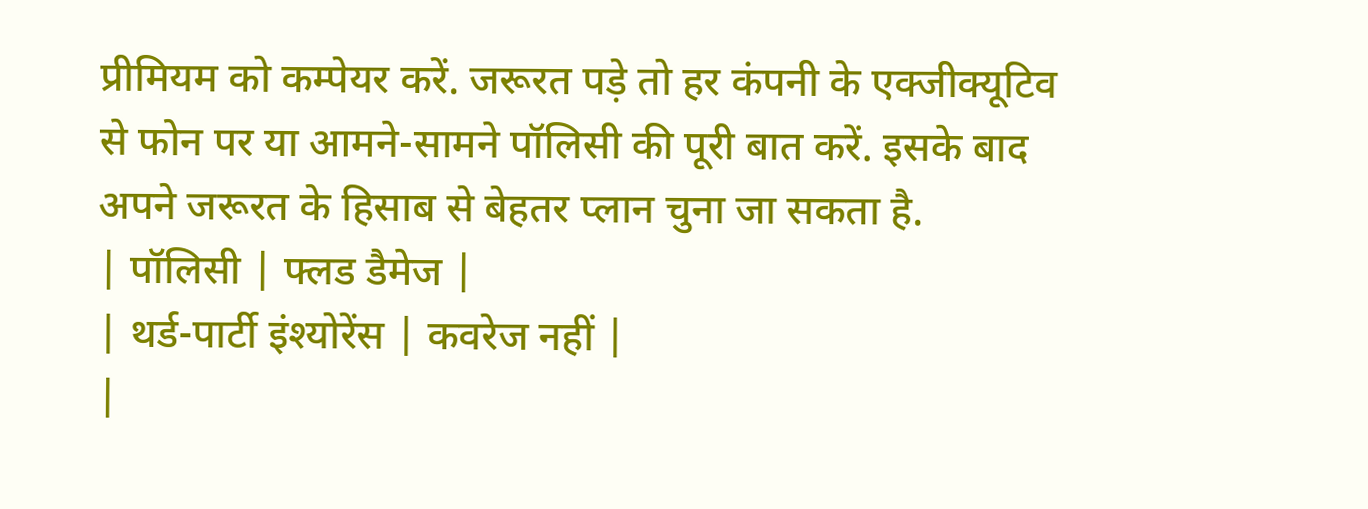प्रीमियम को कम्पेयर करें. जरूरत पड़े तो हर कंपनी के एक्जीक्यूटिव से फोन पर या आमने-सामने पॉलिसी की पूरी बात करें. इसके बाद अपने जरूरत के हिसाब से बेहतर प्लान चुना जा सकता है.
| पॉलिसी | फ्लड डैमेज |
| थर्ड-पार्टी इंश्योरेंस | कवरेज नहीं |
|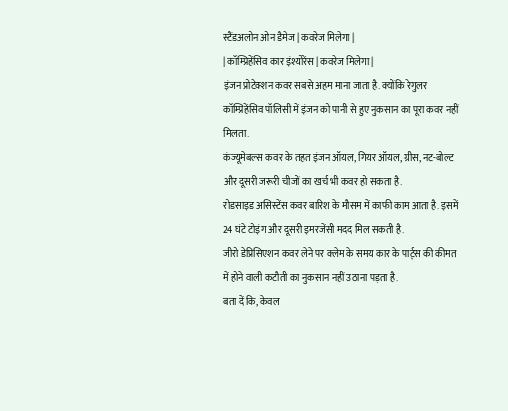स्टैंडअलोन ओन डैमेज | कवरेज मिलेगा |
| कॉम्प्रिहेंसिव कार इंश्योरेंस | कवरेज मिलेगा |
इंजन प्रोटेक्शन कवर सबसे अहम माना जाता है. क्योंकि रेगुलर कॉम्प्रिहेंसिव पॉलिसी में इंजन को पानी से हुए नुकसान का पूरा कवर नहीं मिलता.
कंज्यूमेबल्स कवर के तहत इंजन ऑयल, गियर ऑयल, ग्रीस, नट-बोल्ट और दूसरी जरूरी चीजों का खर्च भी कवर हो सकता है.
रोडसाइड असिस्टेंस कवर बारिश के मौसम में काफी काम आता है. इसमें 24 घंटे टोइंग और दूसरी इमरजेंसी मदद मिल सकती है.
जीरो डेप्रिसिएशन कवर लेने पर क्लेम के समय कार के पार्ट्स की कीमत में होने वाली कटौती का नुकसान नहीं उठाना पड़ता है.
बता दें कि, केवल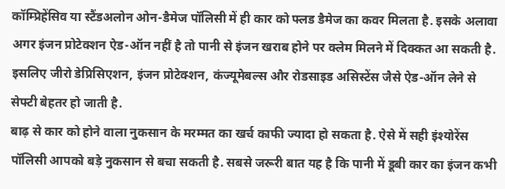कॉम्प्रिहेंसिव या स्टैंडअलोन ओन-डैमेज पॉलिसी में ही कार को फ्लड डैमेज का कवर मिलता है. इसके अलावा अगर इंजन प्रोटेक्शन ऐड-ऑन नहीं है तो पानी से इंजन खराब होने पर क्लेम मिलने में दिक्कत आ सकती है. इसलिए जीरो डेप्रिसिएशन, इंजन प्रोटेक्शन, कंज्यूमेबल्स और रोडसाइड असिस्टेंस जैसे ऐड-ऑन लेने से सेफ्टी बेहतर हो जाती है.
बाढ़ से कार को होने वाला नुकसान के मरम्मत का खर्च काफी ज्यादा हो सकता है. ऐसे में सही इंश्योरेंस पॉलिसी आपको बड़े नुकसान से बचा सकती है. सबसे जरूरी बात यह है कि पानी में डूबी कार का इंजन कभी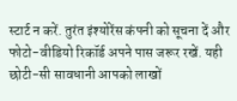स्टार्ट न करें. तुरंत इंश्योरेंस कंपनी को सूचना दें और फोटो-वीडियो रिकॉर्ड अपने पास जरूर रखें. यही छोटी-सी सावधानी आपको लाखों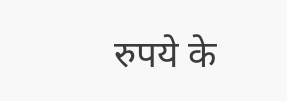रुपये के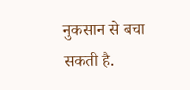नुकसान से बचा सकती है.